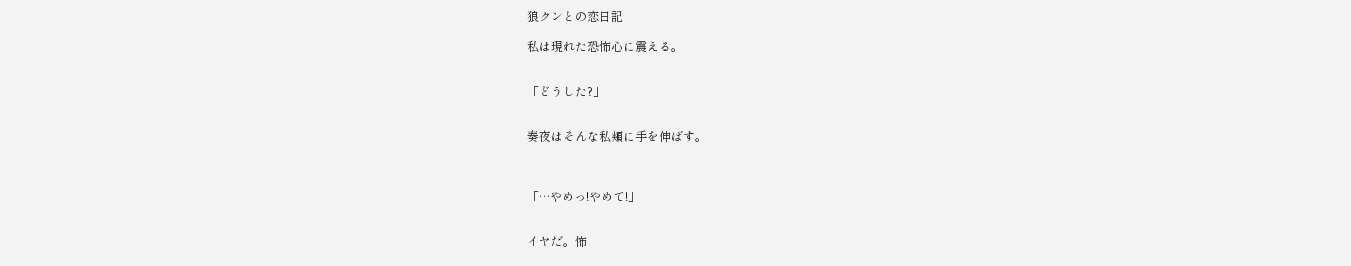狼クンとの恋日記

私は現れた恐怖心に震える。


「どうした?」


奏夜はそんな私頬に手を伸ばす。



「…やめっ!やめて!」


イヤだ。怖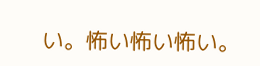い。怖い怖い怖い。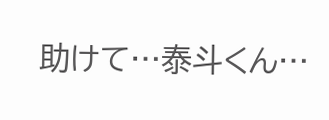助けて…泰斗くん…